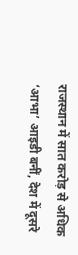राजस्थान में सात करोड़ से अधिक ‘आभा’ आइडी बनीं, देश में दूसरे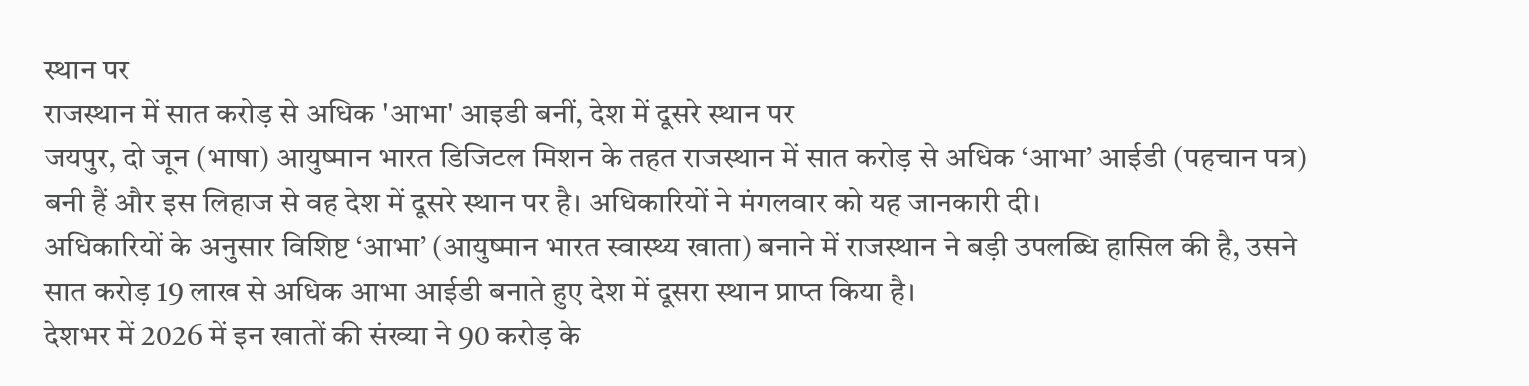स्थान पर
राजस्थान में सात करोड़ से अधिक 'आभा' आइडी बनीं, देश में दूसरे स्थान पर
जयपुर, दो जून (भाषा) आयुष्मान भारत डिजिटल मिशन के तहत राजस्थान में सात करोड़ से अधिक ‘आभा’ आईडी (पहचान पत्र) बनी हैं और इस लिहाज से वह देश में दूसरे स्थान पर है। अधिकारियों ने मंगलवार को यह जानकारी दी।
अधिकारियों के अनुसार विशिष्ट ‘आभा’ (आयुष्मान भारत स्वास्थ्य खाता) बनाने में राजस्थान ने बड़ी उपलब्धि हासिल की है, उसने सात करोड़ 19 लाख से अधिक आभा आईडी बनाते हुए देश में दूसरा स्थान प्राप्त किया है।
देशभर में 2026 में इन खातों की संख्या ने 90 करोड़ के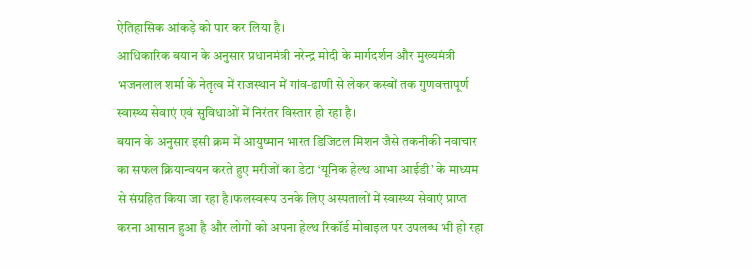ऐतिहासिक आंकड़े को पार कर लिया है।
आधिकारिक बयान के अनुसार प्रधानमंत्री नरेन्द्र मोदी के मार्गदर्शन और मुख्यमंत्री भजनलाल शर्मा के नेतृत्व में राजस्थान में गांव-ढाणी से लेकर कस्बों तक गुणवत्तापूर्ण स्वास्थ्य सेवाएं एवं सुविधाओं में निरंतर विस्तार हो रहा है।
बयान के अनुसार इसी क्रम में आयुष्मान भारत डिजिटल मिशन जैसे तकनीकी नवाचार का सफल क्रियान्वयन करते हुए मरीजों का डेटा ‘यूनिक हेल्थ आभा आईडी’ के माध्यम से संग्रहित किया जा रहा है।फलस्वरूप उनके लिए अस्पतालों में स्वास्थ्य सेवाएं प्राप्त करना आसान हुआ है और लोगों को अपना हेल्थ रिकॉर्ड मोबाइल पर उपलब्ध भी हो रहा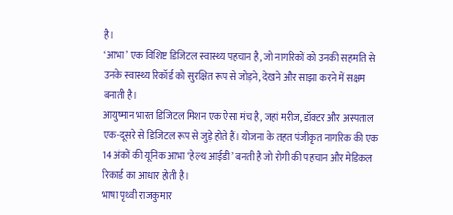है।
‘आभा’ एक विशिष्ट डिजिटल स्वास्थ्य पहचान है, जो नागरिकों को उनकी सहमति से उनके स्वास्थ्य रिकॉर्ड को सुरक्षित रूप से जोड़ने, देखने और साझा करने में सक्षम बनाती है।
आयुष्मान भारत डिजिटल मिशन एक ऐसा मंच है, जहां मरीज, डॉक्टर और अस्पताल एक-दूसरे से डिजिटल रूप से जुड़े होते हैं। योजना के तहत पंजीकृत नागरिक की एक 14 अंकों की यूनिक आभा ‘हेल्थ आईडी’ बनती है जो रोगी की पहचान और मेडिकल रिकार्ड का आधार होती है।
भाषा पृथ्वी राजकुमार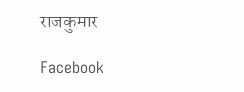राजकुमार

Facebook